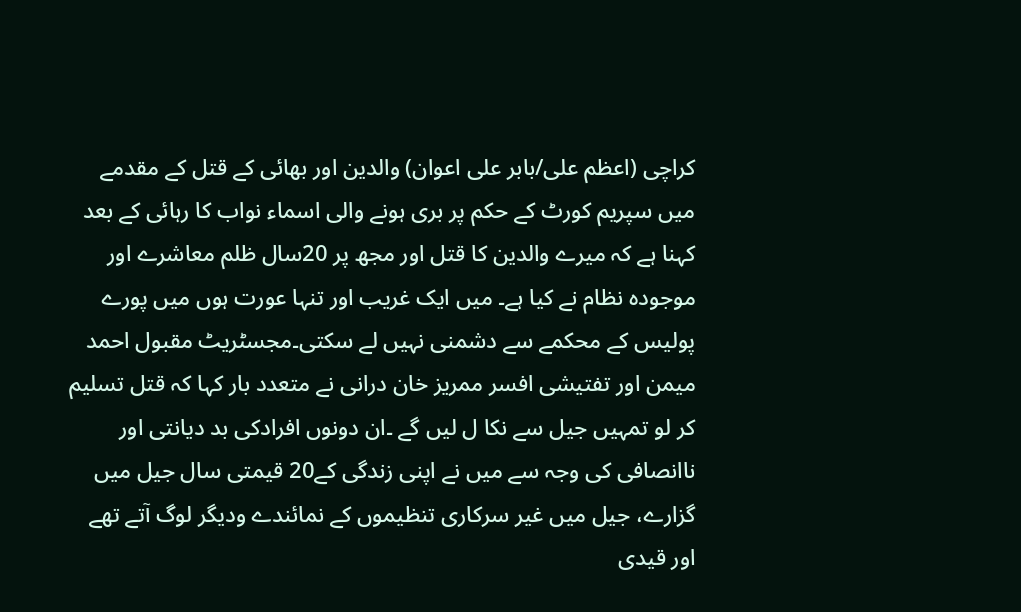کراچی (اعظم علی/بابر علی اعوان) والدین اور بھائی کے قتل کے مقدمے میں سپریم کورٹ کے حکم پر بری ہونے والی اسماء نواب کا رہائی کے بعد کہنا ہے کہ میرے والدین کا قتل اور مجھ پر 20سال ظلم معاشرے اور موجودہ نظام نے کیا ہے۔ میں ایک غریب اور تنہا عورت ہوں میں پورے پولیس کے محکمے سے دشمنی نہیں لے سکتی۔مجسٹریٹ مقبول احمد میمن اور تفتیشی افسر ممریز خان درانی نے متعدد بار کہا کہ قتل تسلیم کر لو تمہیں جیل سے نکا ل لیں گے ۔ان دونوں افرادکی بد دیانتی اور ناانصافی کی وجہ سے میں نے اپنی زندگی کے20 قیمتی سال جیل میں گزارے، جیل میں غیر سرکاری تنظیموں کے نمائندے ودیگر لوگ آتے تھے اور قیدی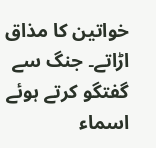خواتین کا مذاق اڑاتے۔ جنگ سے گفتگو کرتے ہوئے اسماء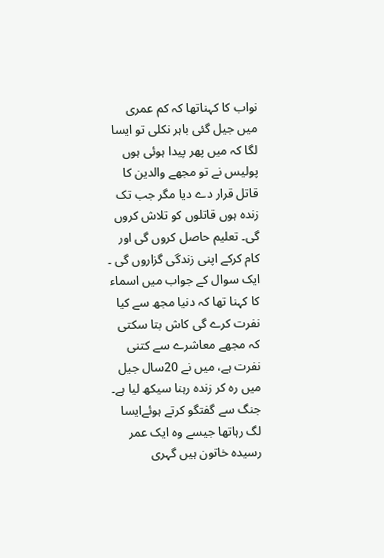نواب کا کہناتھا کہ کم عمری میں جیل گئی باہر نکلی تو ایسا لگا کہ میں پھر پیدا ہوئی ہوں پولیس نے تو مجھے والدین کا قاتل قرار دے دیا مگر جب تک زندہ ہوں قاتلوں کو تلاش کروں گی۔ تعلیم حاصل کروں گی اور کام کرکے اپنی زندگی گزاروں گی ۔ ایک سوال کے جواب میں اسماء کا کہنا تھا کہ دنیا مجھ سے کیا نفرت کرے گی کاش بتا سکتی کہ مجھے معاشرے سے کتنی نفرت ہے، میں نے 20سال جیل میں رہ کر زندہ رہنا سیکھ لیا ہے۔ جنگ سے گفتگو کرتے ہوئےایسا لگ رہاتھا جیسے وہ ایک عمر رسیدہ خاتون ہیں گہری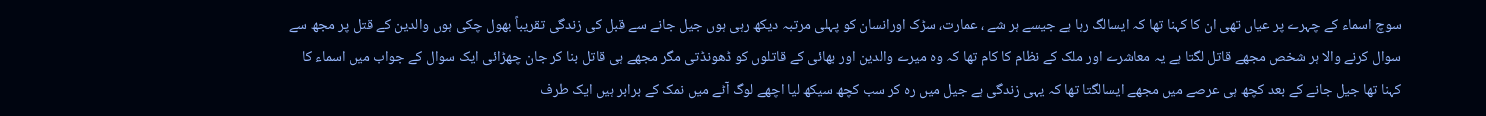سوچ اسماء کے چہرے پر عیاں تھی ان کا کہنا تھا کہ ایسالگ رہا ہے جیسے ہر شے ، عمارت، سڑک اورانسان کو پہلی مرتبہ دیکھ رہی ہوں جیل جانے سے قبل کی زندگی تقریباً بھول چکی ہوں والدین کے قتل پر مجھ سے سوال کرنے والا ہر شخص مجھے قاتل لگتا ہے یہ معاشرے اور ملک کے نظام کا کام تھا کہ وہ میرے والدین اور بھائی کے قاتلوں کو ڈھونڈتی مگر مجھے ہی قاتل بنا کر جان چھڑائی ایک سوال کے جواب میں اسماء کا کہنا تھا جیل جانے کے بعد کچھ ہی عرصے میں مجھے ایسالگتا تھا کہ یہی زندگی ہے جیل میں رہ کر سب کچھ سیکھ لیا اچھے لوگ آٹے میں نمک کے برابر ہیں ایک طرف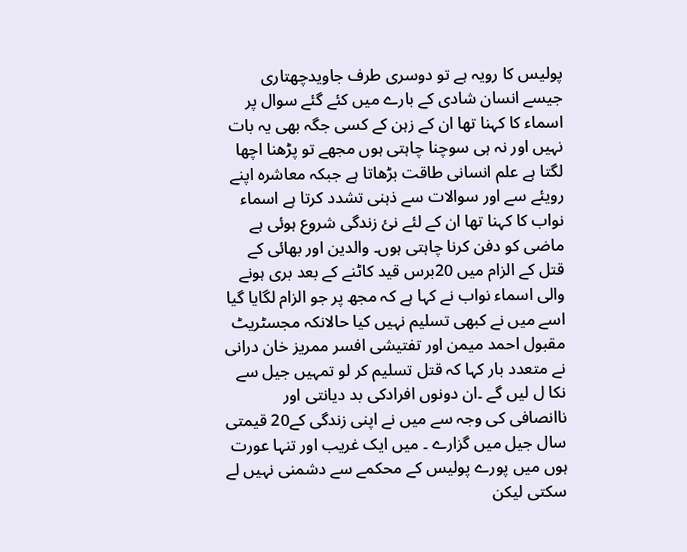پولیس کا رویہ ہے تو دوسری طرف جاویدچھتاری جیسے انسان شادی کے بارے میں کئے گئے سوال پر اسماء کا کہنا تھا ان کے زہن کے کسی جگہ بھی یہ بات نہیں اور نہ ہی سوچنا چاہتی ہوں مجھے تو پڑھنا اچھا لگتا ہے علم انسانی طاقت بڑھاتا ہے جبکہ معاشرہ اپنے رویئے سے اور سوالات سے ذہنی تشدد کرتا ہے اسماء نواب کا کہنا تھا ان کے لئے نئ زندگی شروع ہوئی ہے ماضی کو دفن کرنا چاہتی ہوں۔ والدین اور بھائی کے قتل کے الزام میں 20برس قید کاٹنے کے بعد بری ہونے والی اسماء نواب نے کہا ہے کہ مجھ پر جو الزام لگایا گیا اسے میں نے کبھی تسلیم نہیں کیا حالانکہ مجسٹریٹ مقبول احمد میمن اور تفتیشی افسر ممریز خان درانی نے متعدد بار کہا کہ قتل تسلیم کر لو تمہیں جیل سے نکا ل لیں گے ۔ان دونوں افرادکی بد دیانتی اور ناانصافی کی وجہ سے میں نے اپنی زندگی کے20 قیمتی سال جیل میں گزارے ۔ میں ایک غریب اور تنہا عورت ہوں میں پورے پولیس کے محکمے سے دشمنی نہیں لے سکتی لیکن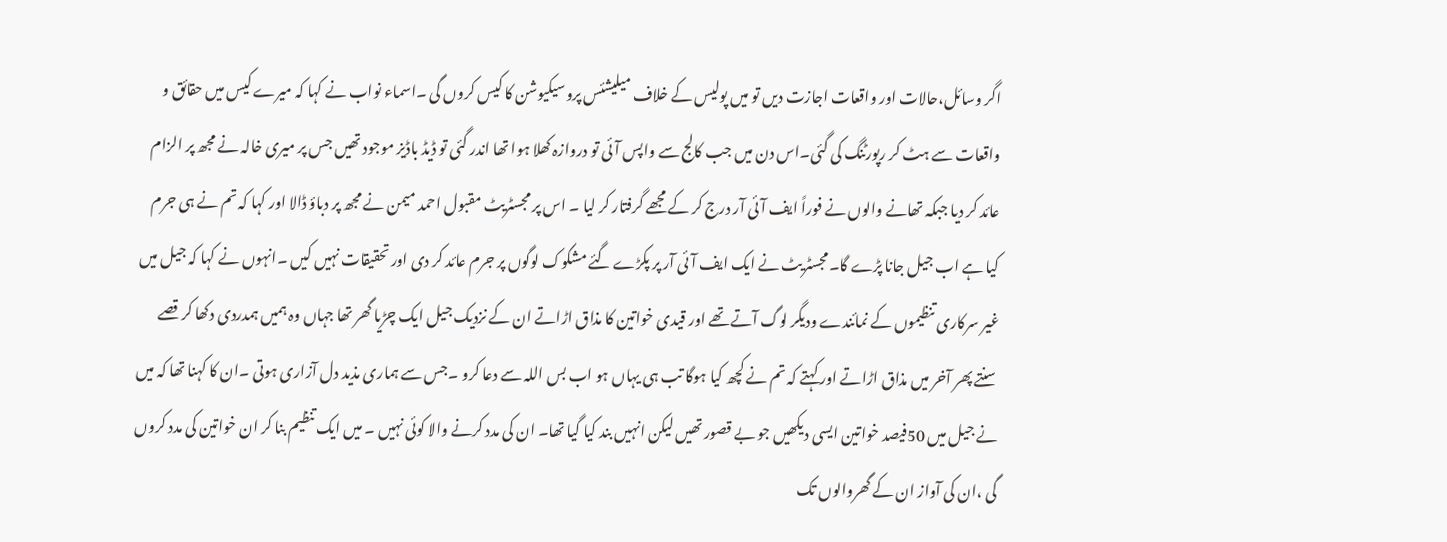اگر وسائل،حالات اور واقعات اجازت دیں تو میں پولیس کے خلاف میلیشئس پروسیکیوشن کا کیس کروں گی ۔اسماء نواب نے کہا کہ میرے کیس میں حقائق و واقعات سے ہٹ کر رپورٹنگ کی گئی۔اس دن میں جب کالج سے واپس آئی تو دروازہ کھلا ہوا تھا اندر گئی تو ڈیڈ باڈیز موجود تھیں جس پر میری خالہ نے مجھ پر الزام عائد کر دیا جبکہ تھانے والوں نے فوراً ایف آئی آر درج کر کے مجھے گرفتار کر لیا ۔ اس پر مجسٹریٹ مقبول احمد میمن نے مجھ پر دباؤ ڈالا اور کہا کہ تم نے ہی جرم کیا ہے اب جیل جانا پڑے گا۔مجسٹریٹ نے ایک ایف آئی آر پر پکڑے گئے مشکوک لوگوں پر جرم عائد کر دی اور تحقیقات نہیں کیں ۔انہوں نے کہا کہ جیل میں غیر سرکاری تنظیموں کے نمائندے ودیگر لوگ آتے تھے اور قیدی خواتین کا مذاق اڑاتے ان کے نزدیک جیل ایک چڑیا گھر تھا جہاں وہ ہمیں ہمدردی دکھا کر قصے سنتے پھر آخر میں مذاق اڑاتے اور کہتے کہ تم نے کچھ کیا ہوگا تب ہی یہاں ہو اب بس اللہ سے دعا کرو ۔جس سے ہماری مذید دل آزاری ہوتی ۔ان کا کہنا تھا کہ میں نے جیل میں 50فیصد خواتین ایسی دیکھیں جو بے قصور تھیں لیکن انہیں بند کیا گیا تھا۔ ان کی مدد کرنے والا کوئی نہیں ۔ میں ایک تنظیم بنا کر ان خواتین کی مدد کروں گی ،ان کی آواز ان کے گھروالوں تک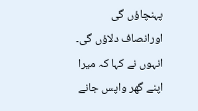پہنچاؤں گی اورانصاف دلاؤں گی۔ انہوں نے کہا کہ میرا اپنے گھر واپس جانے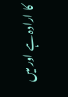کا ارادہ ہے اور میں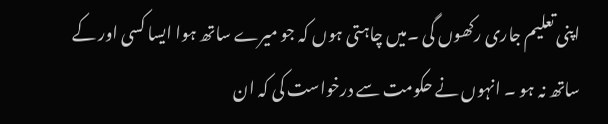اپنی تعلیم جاری رکھوں گی ۔میں چاہتی ہوں کہ جو میرے ساتھ ہوا ایسا کسی اور کے ساتھ نہ ہو ۔ انہوں نے حکومت سے درخواست کی کہ ان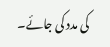کی مدد کی جائے۔